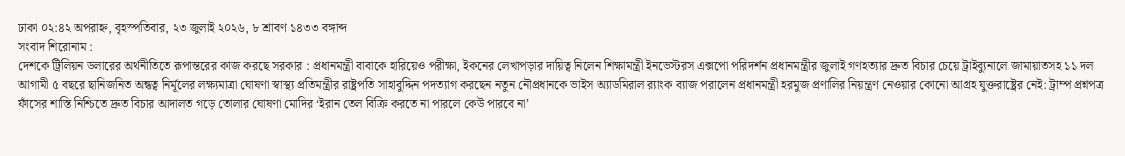ঢাকা ০২:৪২ অপরাহ্ন, বৃহস্পতিবার, ২৩ জুলাই ২০২৬, ৮ শ্রাবণ ১৪৩৩ বঙ্গাব্দ
সংবাদ শিরোনাম :
দেশকে ট্রিলিয়ন ডলারের অর্থনীতিতে রূপান্তরের কাজ করছে সরকার : প্রধানমন্ত্রী বাবাকে হারিয়েও পরীক্ষা, ইকনের লেখাপড়ার দায়িত্ব নিলেন শিক্ষামন্ত্রী ইনভেস্টরস এক্সপো পরিদর্শন প্রধানমন্ত্রীর জুলাই গণহত্যার দ্রুত বিচার চেয়ে ট্রাইব্যুনালে জামায়াতসহ ১১ দল আগামী ৫ বছরে ছানিজনিত অন্ধত্ব নির্মূলের লক্ষ্যমাত্রা ঘোষণা স্বাস্থ্য প্রতিমন্ত্রীর রাষ্ট্রপতি সাহাবুদ্দিন পদত্যাগ করছেন নতুন নৌপ্রধানকে ভাইস অ্যাডমিরাল র‍্যাংক ব্যাজ পরালেন প্রধানমন্ত্রী হরমুজ প্রণালির নিয়ন্ত্রণ নেওয়ার কোনো আগ্রহ যুক্তরাষ্ট্রের নেই: ট্রাম্প প্রশ্নপত্র ফাঁসের শাস্তি নিশ্চিতে দ্রুত বিচার আদালত গড়ে তোলার ঘোষণা মোদির ‘ইরান তেল বিক্রি করতে না পারলে কেউ পারবে না’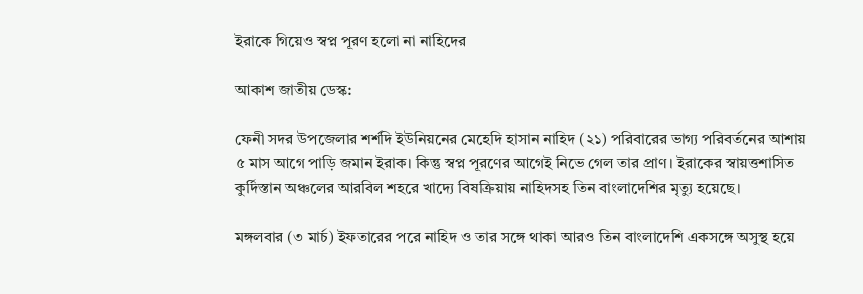ইরাকে গিয়েও স্বপ্ন পূরণ হলো না নাহিদের

আকাশ জাতীয় ডেস্ক:

ফেনী সদর উপজেলার শর্শদি ইউনিয়নের মেহেদি হাসান নাহিদ (২১) পরিবারের ভাগ্য পরিবর্তনের আশায় ৫ মাস আগে পাড়ি জমান ইরাক। কিন্তু স্বপ্ন পূরণের আগেই নিভে গেল তার প্রাণ। ইরাকের স্বায়ত্তশাসিত কুর্দিস্তান অঞ্চলের আরবিল শহরে খাদ্যে বিষক্রিয়ায় নাহিদসহ তিন বাংলাদেশির মৃত্যু হয়েছে।

মঙ্গলবার (৩ মার্চ) ইফতারের পরে নাহিদ ও তার সঙ্গে থাকা আরও তিন বাংলাদেশি একসঙ্গে অসুস্থ হয়ে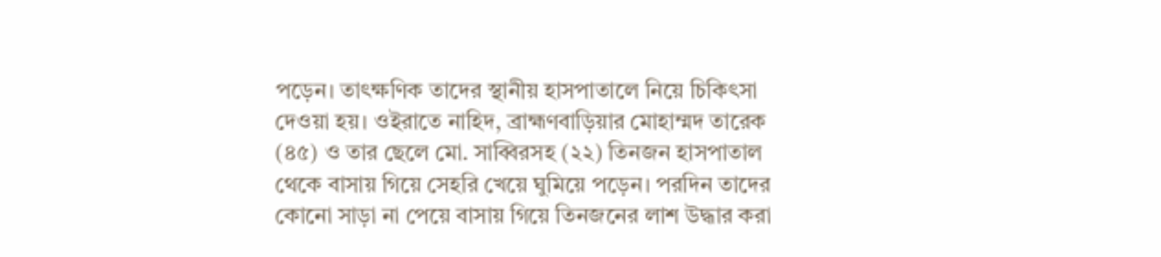পড়েন। তাৎক্ষণিক তাদের স্থানীয় হাসপাতালে নিয়ে চিকিৎসা দেওয়া হয়। ওইরাতে নাহিদ, ব্রাহ্মণবাড়িয়ার মোহাম্মদ তারেক (৪৫) ও তার ছেলে মো. সাব্বিরসহ (২২) তিনজন হাসপাতাল থেকে বাসায় গিয়ে সেহরি খেয়ে ঘুমিয়ে পড়েন। পরদিন তাদের কোনো সাড়া না পেয়ে বাসায় গিয়ে তিনজনের লাশ উদ্ধার করা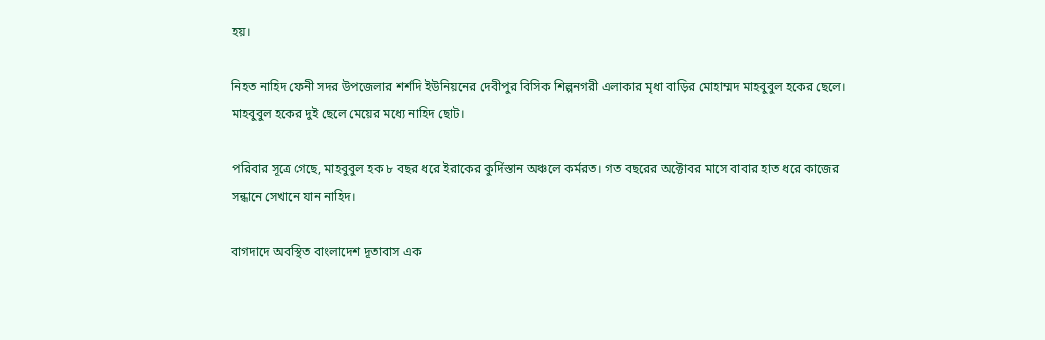হয়।

নিহত নাহিদ ফেনী সদর উপজেলার শর্শদি ইউনিয়নের দেবীপুর বিসিক শিল্পনগরী এলাকার মৃধা বাড়ির মোহাম্মদ মাহবুবুল হকের ছেলে। মাহবুবুল হকের দুই ছেলে মেয়ের মধ্যে নাহিদ ছোট।

পরিবার সূত্রে গেছে, মাহবুবুল হক ৮ বছর ধরে ইরাকের কুর্দিস্তান অঞ্চলে কর্মরত। গত বছরের অক্টোবর মাসে বাবার হাত ধরে কাজের সন্ধানে সেখানে যান নাহিদ।

বাগদাদে অবস্থিত বাংলাদেশ দূতাবাস এক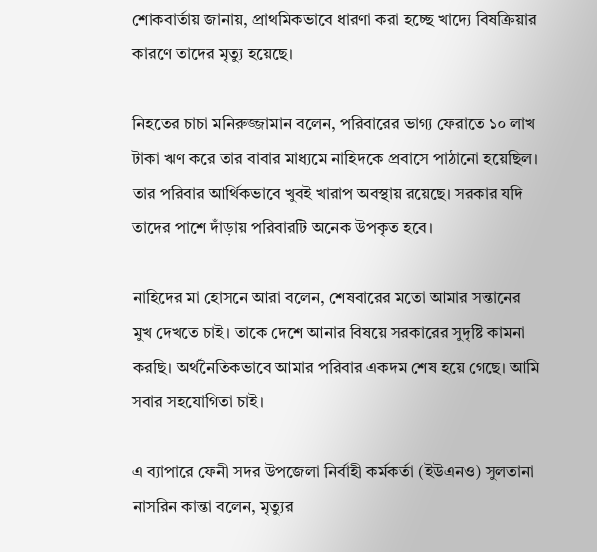শোকবার্তায় জানায়, প্রাথমিকভাবে ধারণা করা হচ্ছে খাদ্যে বিষক্রিয়ার কারণে তাদের মৃত্যু হয়েছে।

নিহতের চাচা মনিরুজ্জামান বলেন, পরিবারের ভাগ্য ফেরাতে ১০ লাখ টাকা ঋণ করে তার বাবার মাধ্যমে নাহিদকে প্রবাসে পাঠানো হয়েছিল। তার পরিবার আর্থিকভাবে খুবই খারাপ অবস্থায় রয়েছে। সরকার যদি তাদের পাশে দাঁড়ায় পরিবারটি অনেক উপকৃত হবে।

নাহিদের মা হোসনে আরা বলেন, শেষবারের মতো আমার সন্তানের মুখ দেখতে চাই। তাকে দেশে আনার বিষয়ে সরকারের সুদৃষ্টি কামনা করছি। অর্থনৈতিকভাবে আমার পরিবার একদম শেষ হয়ে গেছে। আমি সবার সহযোগিতা চাই।

এ ব্যাপারে ফেনী সদর উপজেলা নির্বাহী কর্মকর্তা (ইউএনও) সুলতানা নাসরিন কান্তা বলেন, মৃত্যুর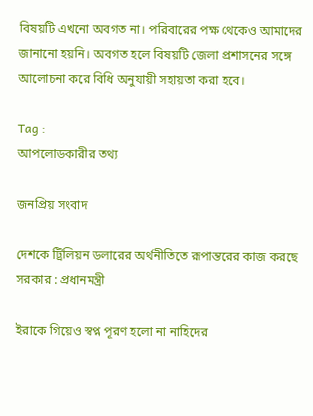বিষয়টি এখনো অবগত না। পরিবারের পক্ষ থেকেও আমাদের জানানো হয়নি। অবগত হলে বিষয়টি জেলা প্রশাসনের সঙ্গে আলোচনা করে বিধি অনুযায়ী সহায়তা করা হবে।

Tag :
আপলোডকারীর তথ্য

জনপ্রিয় সংবাদ

দেশকে ট্রিলিয়ন ডলারের অর্থনীতিতে রূপান্তরের কাজ করছে সরকার : প্রধানমন্ত্রী

ইরাকে গিয়েও স্বপ্ন পূরণ হলো না নাহিদের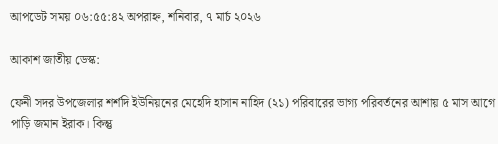আপডেট সময় ০৬:৫৫:৪২ অপরাহ্ন, শনিবার, ৭ মার্চ ২০২৬

আকাশ জাতীয় ডেস্ক:

ফেনী সদর উপজেলার শর্শদি ইউনিয়নের মেহেদি হাসান নাহিদ (২১) পরিবারের ভাগ্য পরিবর্তনের আশায় ৫ মাস আগে পাড়ি জমান ইরাক। কিন্তু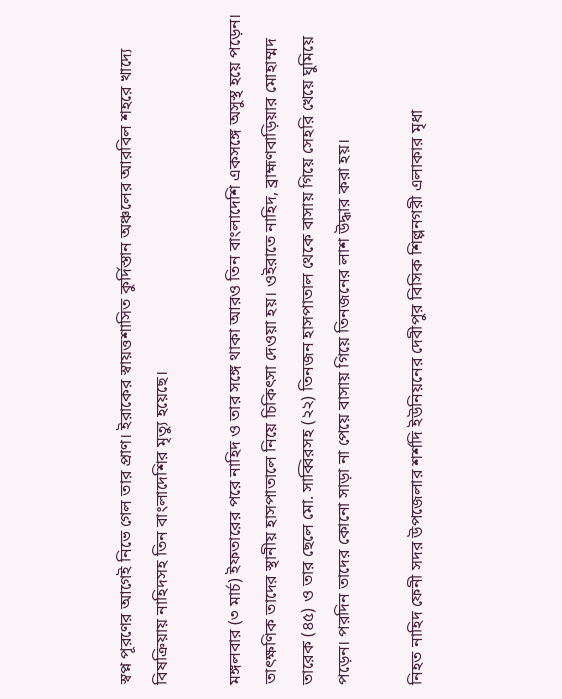স্বপ্ন পূরণের আগেই নিভে গেল তার প্রাণ। ইরাকের স্বায়ত্তশাসিত কুর্দিস্তান অঞ্চলের আরবিল শহরে খাদ্যে বিষক্রিয়ায় নাহিদসহ তিন বাংলাদেশির মৃত্যু হয়েছে।

মঙ্গলবার (৩ মার্চ) ইফতারের পরে নাহিদ ও তার সঙ্গে থাকা আরও তিন বাংলাদেশি একসঙ্গে অসুস্থ হয়ে পড়েন। তাৎক্ষণিক তাদের স্থানীয় হাসপাতালে নিয়ে চিকিৎসা দেওয়া হয়। ওইরাতে নাহিদ, ব্রাহ্মণবাড়িয়ার মোহাম্মদ তারেক (৪৫) ও তার ছেলে মো. সাব্বিরসহ (২২) তিনজন হাসপাতাল থেকে বাসায় গিয়ে সেহরি খেয়ে ঘুমিয়ে পড়েন। পরদিন তাদের কোনো সাড়া না পেয়ে বাসায় গিয়ে তিনজনের লাশ উদ্ধার করা হয়।

নিহত নাহিদ ফেনী সদর উপজেলার শর্শদি ইউনিয়নের দেবীপুর বিসিক শিল্পনগরী এলাকার মৃধা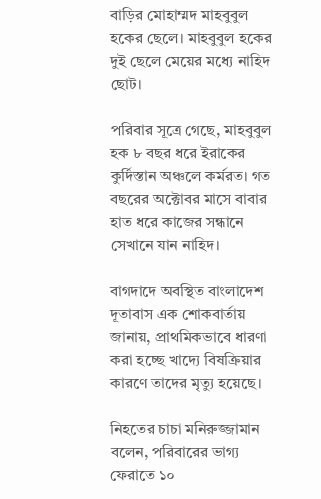বাড়ির মোহাম্মদ মাহবুবুল হকের ছেলে। মাহবুবুল হকের দুই ছেলে মেয়ের মধ্যে নাহিদ ছোট।

পরিবার সূত্রে গেছে, মাহবুবুল হক ৮ বছর ধরে ইরাকের কুর্দিস্তান অঞ্চলে কর্মরত। গত বছরের অক্টোবর মাসে বাবার হাত ধরে কাজের সন্ধানে সেখানে যান নাহিদ।

বাগদাদে অবস্থিত বাংলাদেশ দূতাবাস এক শোকবার্তায় জানায়, প্রাথমিকভাবে ধারণা করা হচ্ছে খাদ্যে বিষক্রিয়ার কারণে তাদের মৃত্যু হয়েছে।

নিহতের চাচা মনিরুজ্জামান বলেন, পরিবারের ভাগ্য ফেরাতে ১০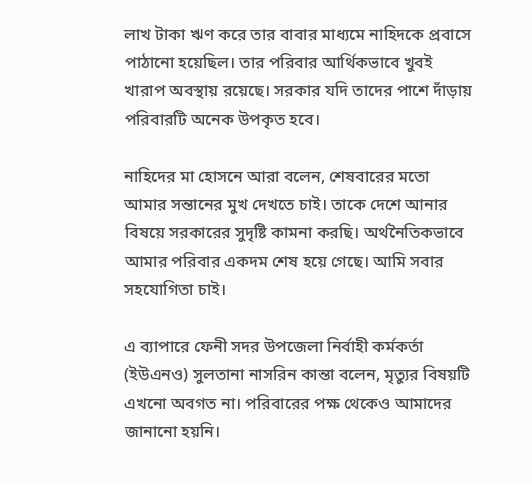লাখ টাকা ঋণ করে তার বাবার মাধ্যমে নাহিদকে প্রবাসে পাঠানো হয়েছিল। তার পরিবার আর্থিকভাবে খুবই খারাপ অবস্থায় রয়েছে। সরকার যদি তাদের পাশে দাঁড়ায় পরিবারটি অনেক উপকৃত হবে।

নাহিদের মা হোসনে আরা বলেন, শেষবারের মতো আমার সন্তানের মুখ দেখতে চাই। তাকে দেশে আনার বিষয়ে সরকারের সুদৃষ্টি কামনা করছি। অর্থনৈতিকভাবে আমার পরিবার একদম শেষ হয়ে গেছে। আমি সবার সহযোগিতা চাই।

এ ব্যাপারে ফেনী সদর উপজেলা নির্বাহী কর্মকর্তা (ইউএনও) সুলতানা নাসরিন কান্তা বলেন, মৃত্যুর বিষয়টি এখনো অবগত না। পরিবারের পক্ষ থেকেও আমাদের জানানো হয়নি।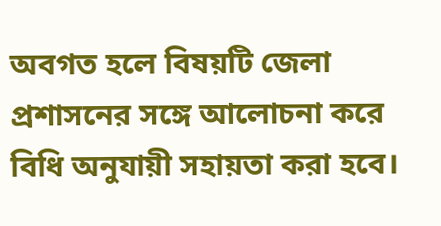অবগত হলে বিষয়টি জেলা প্রশাসনের সঙ্গে আলোচনা করে বিধি অনুযায়ী সহায়তা করা হবে।